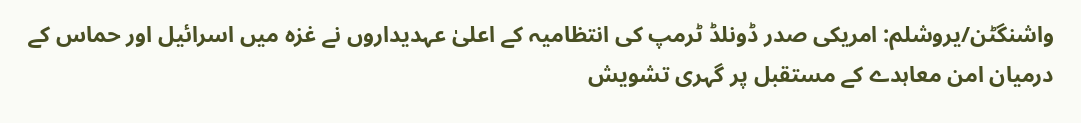واشنگٹن/یروشلم: امریکی صدر ڈونلڈ ٹرمپ کی انتظامیہ کے اعلیٰ عہدیداروں نے غزہ میں اسرائیل اور حماس کے درمیان امن معاہدے کے مستقبل پر گہری تشویش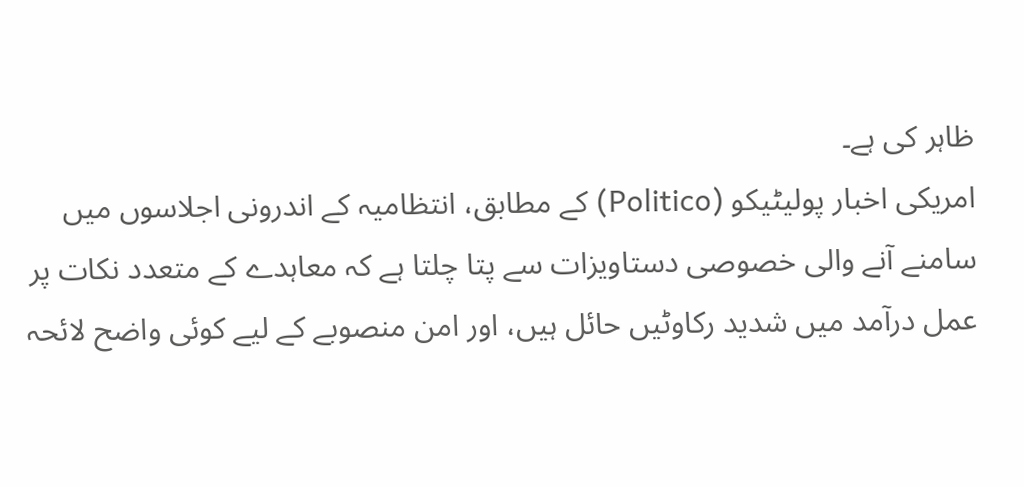ظاہر کی ہے۔
امریکی اخبار پولیٹیکو (Politico) کے مطابق، انتظامیہ کے اندرونی اجلاسوں میں سامنے آنے والی خصوصی دستاویزات سے پتا چلتا ہے کہ معاہدے کے متعدد نکات پر عمل درآمد میں شدید رکاوٹیں حائل ہیں، اور امن منصوبے کے لیے کوئی واضح لائحہ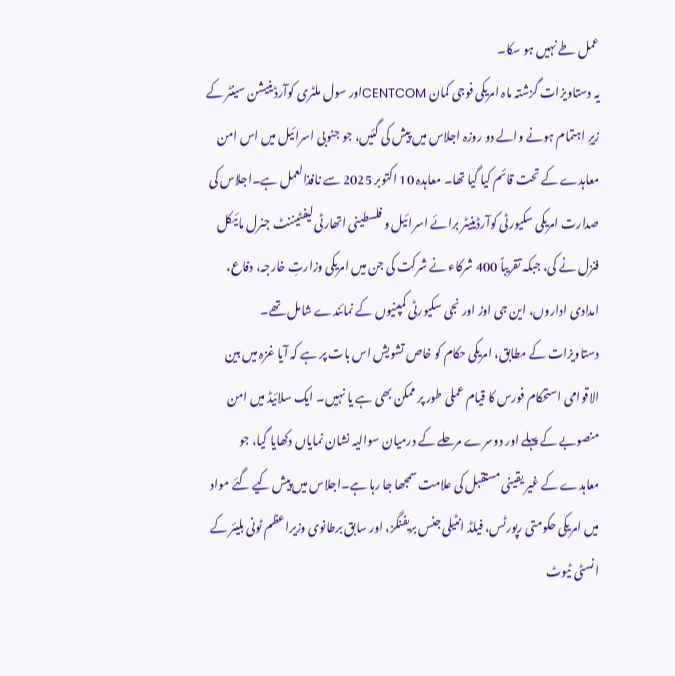عمل طے نہیں ہو سکا۔
یہ دستاویزات گزشتہ ماہ امریکی فوجی کمان CENTCOMاور سول ملٹری کوآرڈینیشن سینٹر کے زیرِ اہتمام ہونے والے دو روزہ اجلاس میں پیش کی گئیں، جو جنوبی اسرائیل میں اس امن معاہدے کے تحت قائم کیا گیا تھا۔ معاہدہ 10 اکتوبر 2025 سے نافذالعمل ہے۔اجلاس کی صدارت امریکی سکیورٹی کوآرڈینیٹر برائے اسرائیل و فلسطینی اتھارٹی لیفٹیننٹ جنرل مائیکل فنزل نے کی، جبکہ تقریباً 400 شرکاء نے شرکت کی جن میں امریکی وزارتِ خارجہ، دفاع، امدادی اداروں، این جی اوز اور نجی سکیورٹی کمپنیوں کے نمائندے شامل تھے۔
دستاویزات کے مطابق، امریکی حکام کو خاص تشویش اس بات پر ہے کہ آیا غزہ میں بین الاقوامی استحکام فورس کا قیام عملی طور پر ممکن بھی ہے یا نہیں۔ ایک سلائیڈ میں امن منصوبے کے پہلے اور دوسرے مرحلے کے درمیان سوالیہ نشان نمایاں دکھایا گیا، جو معاہدے کے غیر یقینی مستقبل کی علامت سمجھا جا رہا ہے۔اجلاس میں پیش کیے گئے مواد میں امریکی حکومتی رپورٹس، فیلڈ انٹیلی جنس بریفنگز، اور سابق برطانوی وزیراعظم ٹونی بلیئر کے انسٹی ٹیوٹ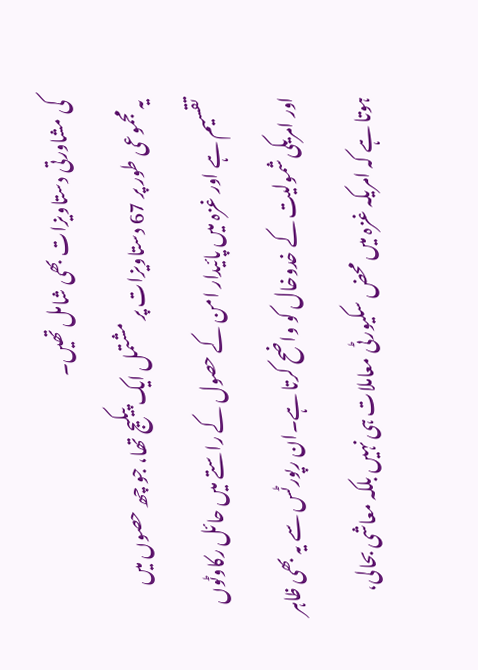کی مشاورتی دستاویزات بھی شامل تھیں۔
یہ مجموعی طور پر 67 دستاویزات پر مشتمل ایک پیکیج تھا، جو چھ حصوں میں تقسیم ہے اور غزہ میں پائیدار امن کے حصول کے راستے میں حائل رکاوٹوں اور امریکی شمولیت کے خدوخال کو واضح کرتا ہے۔ان رپورٹس سے یہ بھی ظاہر ہوتا ہے کہ امریکہ غزہ میں محض سکیورٹی معاملات ہی نہیں بلکہ معاشی بحالی،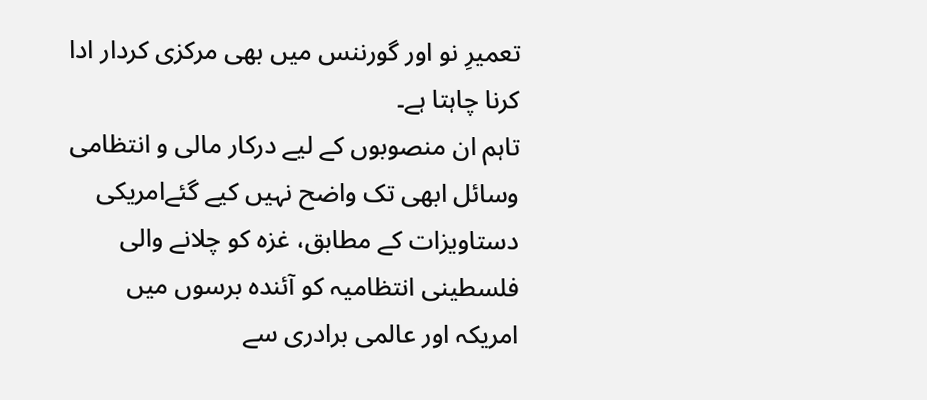تعمیرِ نو اور گورننس میں بھی مرکزی کردار ادا کرنا چاہتا ہے۔
تاہم ان منصوبوں کے لیے درکار مالی و انتظامی وسائل ابھی تک واضح نہیں کیے گئےامریکی دستاویزات کے مطابق، غزہ کو چلانے والی فلسطینی انتظامیہ کو آئندہ برسوں میں امریکہ اور عالمی برادری سے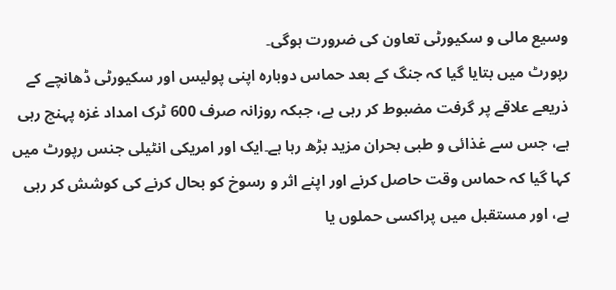وسیع مالی و سکیورٹی تعاون کی ضرورت ہوگی۔
رپورٹ میں بتایا گیا کہ جنگ کے بعد حماس دوبارہ اپنی پولیس اور سکیورٹی ڈھانچے کے ذریعے علاقے پر گرفت مضبوط کر رہی ہے، جبکہ روزانہ صرف 600 ٹرک امداد غزہ پہنچ رہی ہے، جس سے غذائی و طبی بحران مزید بڑھ رہا ہے۔ایک اور امریکی انٹیلی جنس رپورٹ میں کہا گیا کہ حماس وقت حاصل کرنے اور اپنے اثر و رسوخ کو بحال کرنے کی کوشش کر رہی ہے، اور مستقبل میں پراکسی حملوں یا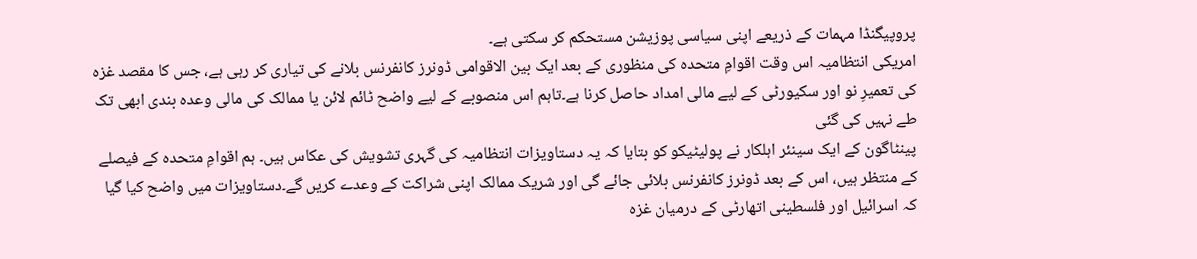پروپیگنڈا مہمات کے ذریعے اپنی سیاسی پوزیشن مستحکم کر سکتی ہے۔
امریکی انتظامیہ اس وقت اقوامِ متحدہ کی منظوری کے بعد ایک بین الاقوامی ڈونرز کانفرنس بلانے کی تیاری کر رہی ہے، جس کا مقصد غزہ کی تعمیرِ نو اور سکیورٹی کے لیے مالی امداد حاصل کرنا ہے۔تاہم اس منصوبے کے لیے واضح ٹائم لائن یا ممالک کی مالی وعدہ بندی ابھی تک طے نہیں کی گئی
پینٹاگون کے ایک سینئر اہلکار نے پولیٹیکو کو بتایا کہ یہ دستاویزات انتظامیہ کی گہری تشویش کی عکاس ہیں۔ ہم اقوامِ متحدہ کے فیصلے کے منتظر ہیں، اس کے بعد ڈونرز کانفرنس بلائی جائے گی اور شریک ممالک اپنی شراکت کے وعدے کریں گے۔دستاویزات میں واضح کیا گیا کہ اسرائیل اور فلسطینی اتھارٹی کے درمیان غزہ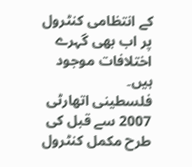کے انتظامی کنٹرول پر اب بھی گہرے اختلافات موجود ہیں۔
فلسطینی اتھارٹی 2007 سے قبل کی طرح مکمل کنٹرول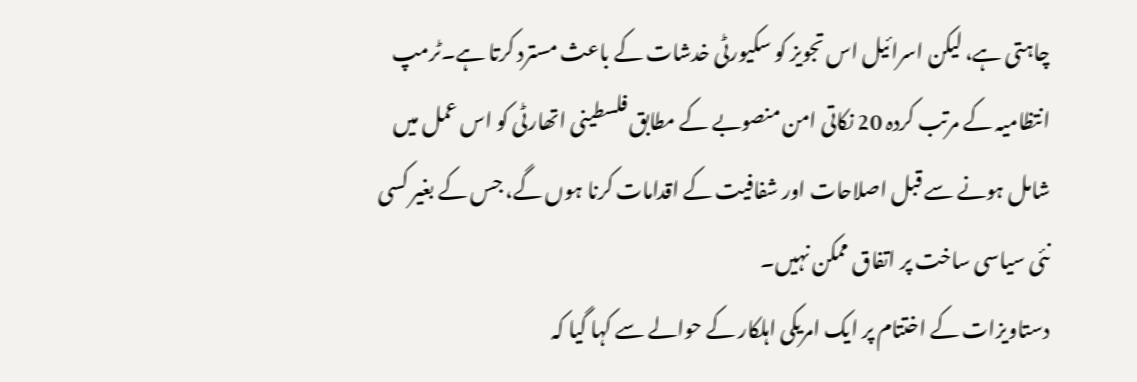چاہتی ہے، لیکن اسرائیل اس تجویز کو سکیورٹی خدشات کے باعث مسترد کرتا ہے۔ٹرمپ انتظامیہ کے مرتب کردہ 20 نکاتی امن منصوبے کے مطابق فلسطینی اتھارٹی کو اس عمل میں شامل ہونے سے قبل اصلاحات اور شفافیت کے اقدامات کرنا ہوں گے، جس کے بغیر کسی نئی سیاسی ساخت پر اتفاق ممکن نہیں۔
دستاویزات کے اختتام پر ایک امریکی اہلکار کے حوالے سے کہا گیا کہ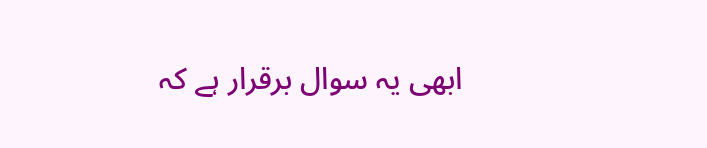ابھی یہ سوال برقرار ہے کہ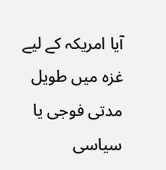آیا امریکہ کے لیے غزہ میں طویل مدتی فوجی یا سیاسی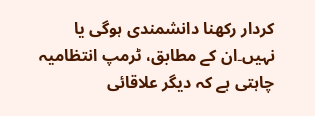کردار رکھنا دانشمندی ہوگی یا نہیں۔ان کے مطابق، ٹرمپ انتظامیہ چاہتی ہے کہ دیگر علاقائی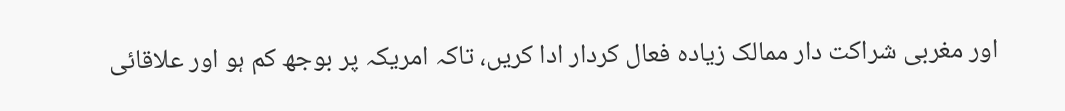اور مغربی شراکت دار ممالک زیادہ فعال کردار ادا کریں، تاکہ امریکہ پر بوجھ کم ہو اور علاقائی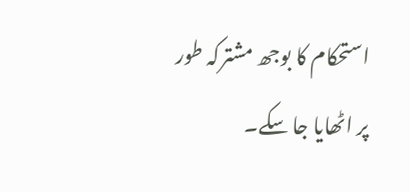استحکام کا بوجھ مشترکہ طور پر اٹھایا جا سکے۔